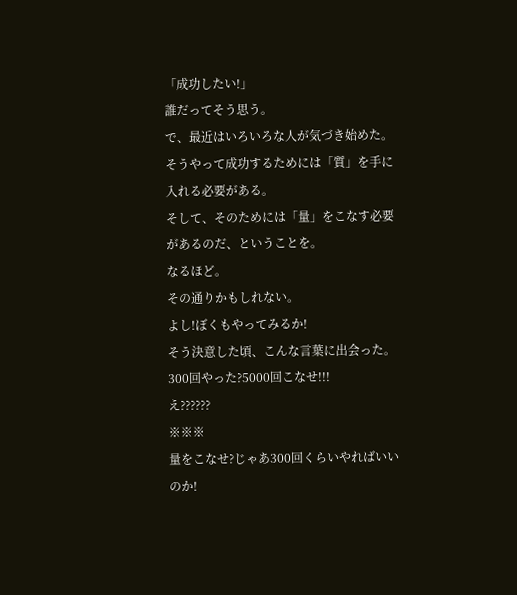「成功したい!」
誰だってそう思う。
で、最近はいろいろな人が気づき始めた。
そうやって成功するためには「質」を手に入れる必要がある。
そして、そのためには「量」をこなす必要があるのだ、ということを。
なるほど。
その通りかもしれない。
よし!ぼくもやってみるか!
そう決意した頃、こんな言葉に出会った。
300回やった?5000回こなせ!!!
え??????
※※※
量をこなせ?じゃあ300回くらいやればいいのか!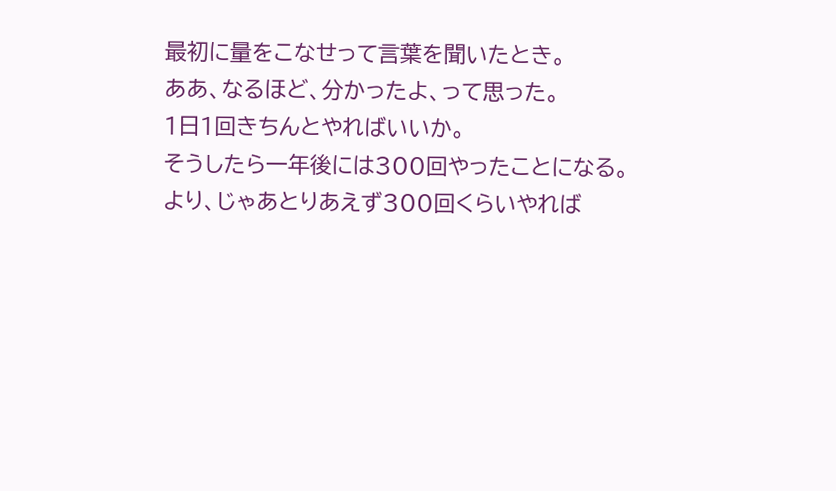最初に量をこなせって言葉を聞いたとき。
ああ、なるほど、分かったよ、って思った。
1日1回きちんとやればいいか。
そうしたら一年後には300回やったことになる。
より、じゃあとりあえず300回くらいやれば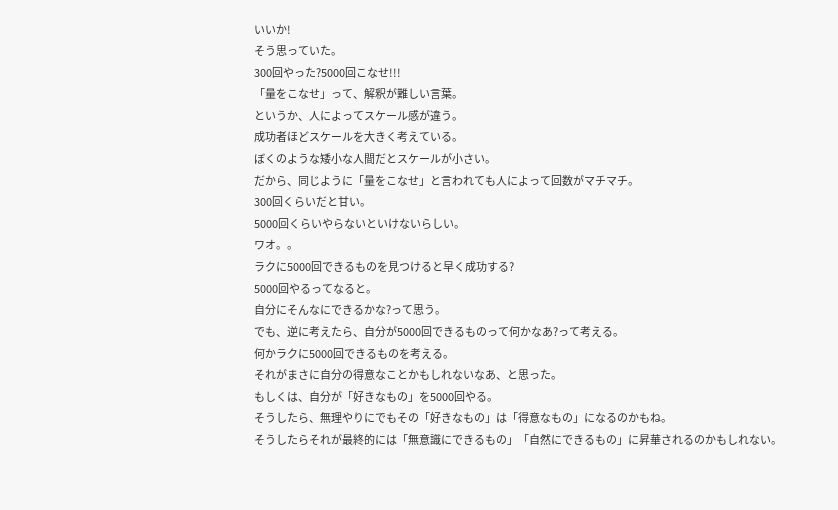いいか!
そう思っていた。
300回やった?5000回こなせ!!!
「量をこなせ」って、解釈が難しい言葉。
というか、人によってスケール感が違う。
成功者ほどスケールを大きく考えている。
ぼくのような矮小な人間だとスケールが小さい。
だから、同じように「量をこなせ」と言われても人によって回数がマチマチ。
300回くらいだと甘い。
5000回くらいやらないといけないらしい。
ワオ。。
ラクに5000回できるものを見つけると早く成功する?
5000回やるってなると。
自分にそんなにできるかな?って思う。
でも、逆に考えたら、自分が5000回できるものって何かなあ?って考える。
何かラクに5000回できるものを考える。
それがまさに自分の得意なことかもしれないなあ、と思った。
もしくは、自分が「好きなもの」を5000回やる。
そうしたら、無理やりにでもその「好きなもの」は「得意なもの」になるのかもね。
そうしたらそれが最終的には「無意識にできるもの」「自然にできるもの」に昇華されるのかもしれない。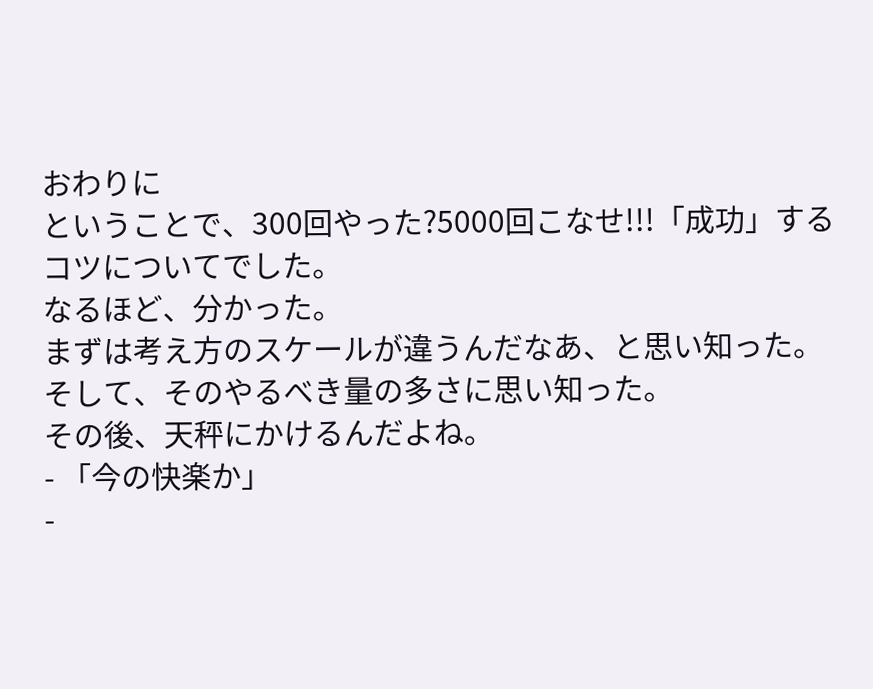おわりに
ということで、300回やった?5000回こなせ!!!「成功」するコツについてでした。
なるほど、分かった。
まずは考え方のスケールが違うんだなあ、と思い知った。
そして、そのやるべき量の多さに思い知った。
その後、天秤にかけるんだよね。
- 「今の快楽か」
-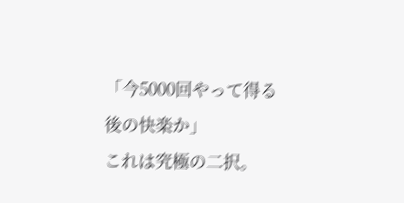「今5000回やって得る後の快楽か」
これは究極の二択。